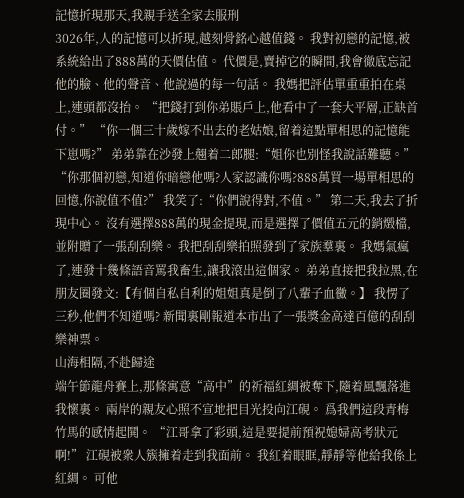記憶折現那天,我親手送全家去服刑
3026年,人的記憶可以折現,越刻骨銘心越值錢。 我對初戀的記憶,被系統給出了888萬的天價估值。 代價是,賣掉它的瞬間,我會徹底忘記他的臉、他的聲音、他說過的每一句話。 我媽把評估單重重拍在桌上,連頭都沒抬。 “把錢打到你弟賬戶上,他看中了一套大平層,正缺首付。” “你一個三十歲嫁不出去的老姑娘,留着這點單相思的記憶能下崽嗎?” 弟弟靠在沙發上翹着二郎腿:“姐你也別怪我說話難聽。” “你那個初戀,知道你暗戀他嗎?人家認識你嗎?888萬買一場單相思的回憶,你說值不值?” 我笑了:“你們說得對,不值。” 第二天,我去了折現中心。 沒有選擇888萬的現金提現,而是選擇了價值五元的銷燬檔,並附贈了一張刮刮樂。 我把刮刮樂拍照發到了家族羣裏。 我媽氣瘋了,連發十幾條語音罵我畜生,讓我滾出這個家。 弟弟直接把我拉黑,在朋友圈發文:【有個自私自利的姐姐真是倒了八輩子血黴。】 我愣了三秒,他們不知道嗎? 新聞裏剛報道本市出了一張獎金高達百億的刮刮樂神票。
山海相隔,不赴歸途
端午節龍舟賽上,那條寓意“高中”的祈福紅綢被奪下,隨着風飄落進我懷裏。 兩岸的親友心照不宣地把目光投向江硯。 爲我們這段青梅竹馬的感情起鬨。 “江哥拿了彩頭,這是要提前預祝媳婦高考狀元啊!” 江硯被衆人簇擁着走到我面前。 我紅着眼眶,靜靜等他給我係上紅綢。 可他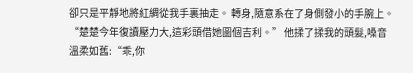卻只是平靜地將紅綢從我手裏抽走。 轉身,隨意系在了身側發小的手腕上。 “楚楚今年復讀壓力大,這彩頭借她圖個吉利。” 他揉了揉我的頭髮,嗓音溫柔如舊:“乖,你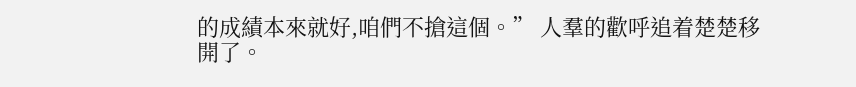的成績本來就好,咱們不搶這個。” 人羣的歡呼追着楚楚移開了。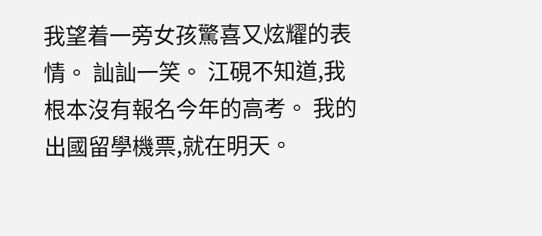我望着一旁女孩驚喜又炫耀的表情。 訕訕一笑。 江硯不知道,我根本沒有報名今年的高考。 我的出國留學機票,就在明天。